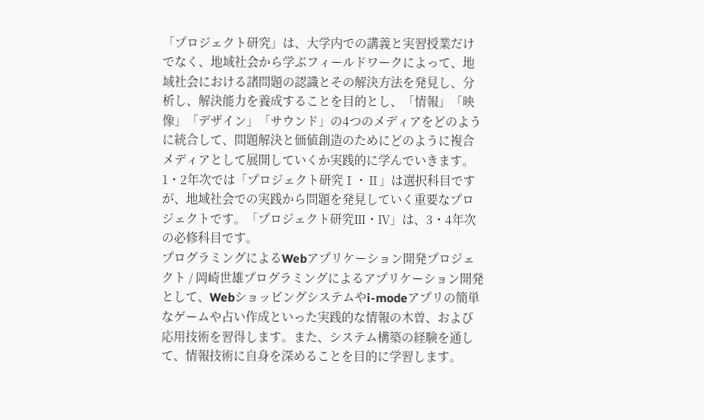「プロジェクト研究」は、大学内での講義と実習授業だけでなく、地域社会から学ぶフィールドワークによって、地域社会における諸問題の認識とその解決方法を発見し、分析し、解決能力を養成することを目的とし、「情報」「映像」「デザイン」「サウンド」の4つのメディアをどのように統合して、問題解決と価値創造のためにどのように複合メディアとして展開していくか実践的に学んでいきます。1・2年次では「プロジェクト研究Ⅰ・Ⅱ」は選択科目ですが、地域社会での実践から問題を発見していく重要なプロジェクトです。「プロジェクト研究Ⅲ・Ⅳ」は、3・4年次の必修科目です。
プログラミングによるWebアプリケーション開発プロジェクト / 岡崎世雄プログラミングによるアプリケーション開発として、Webショッピングシステムやi-modeアプリの簡単なゲームや占い作成といった実践的な情報の木曽、および応用技術を習得します。また、システム構築の経験を通して、情報技術に自身を深めることを目的に学習します。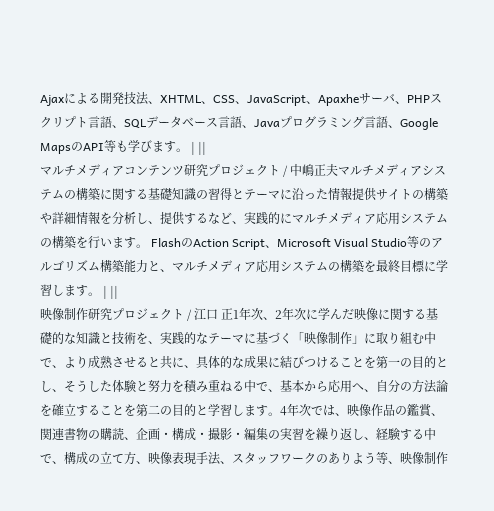Ajaxによる開発技法、XHTML、CSS、JavaScript、Apaxheサーバ、PHPスクリプト言語、SQLデータベース言語、Javaプログラミング言語、Google MapsのAPI等も学びます。 | ||
マルチメディアコンテンツ研究プロジェクト / 中嶋正夫マルチメディアシステムの構築に関する基礎知識の習得とテーマに沿った情報提供サイトの構築や詳細情報を分析し、提供するなど、実践的にマルチメディア応用システムの構築を行います。 FlashのAction Script、Microsoft Visual Studio等のアルゴリズム構築能力と、マルチメディア応用システムの構築を最終目標に学習します。 | ||
映像制作研究プロジェクト / 江口 正1年次、2年次に学んだ映像に関する基礎的な知識と技術を、実践的なテーマに基づく「映像制作」に取り組む中で、より成熟させると共に、具体的な成果に結びつけることを第一の目的とし、そうした体験と努力を積み重ねる中で、基本から応用へ、自分の方法論を確立することを第二の目的と学習します。4年次では、映像作品の鑑賞、関連書物の購読、企画・構成・撮影・編集の実習を繰り返し、経験する中で、構成の立て方、映像表現手法、スタッフワークのありよう等、映像制作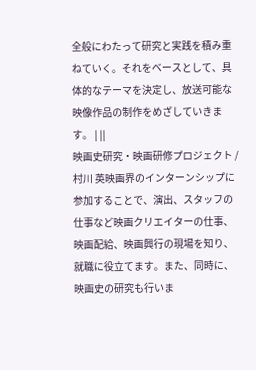全般にわたって研究と実践を積み重ねていく。それをベースとして、具体的なテーマを決定し、放送可能な映像作品の制作をめざしていきます。 | ||
映画史研究・映画研修プロジェクト / 村川 英映画界のインターンシップに参加することで、演出、スタッフの仕事など映画クリエイターの仕事、映画配給、映画興行の現場を知り、就職に役立てます。また、同時に、映画史の研究も行いま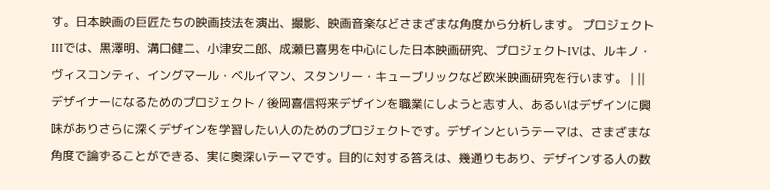す。日本映画の巨匠たちの映画技法を演出、撮影、映画音楽などさまざまな角度から分析します。 プロジェクトIIIでは、黒澤明、溝口健二、小津安二郎、成瀬巳喜男を中心にした日本映画研究、プロジェクトIVは、ルキノ・ヴィスコンティ、イングマール・ベルイマン、スタンリー・キューブリックなど欧米映画研究を行います。 | ||
デザイナーになるためのプロジェクト / 後岡喜信将来デザインを職業にしようと志す人、あるいはデザインに興味がありさらに深くデザインを学習したい人のためのプロジェクトです。デザインというテーマは、さまざまな角度で論ずることができる、実に奥深いテーマです。目的に対する答えは、幾通りもあり、デザインする人の数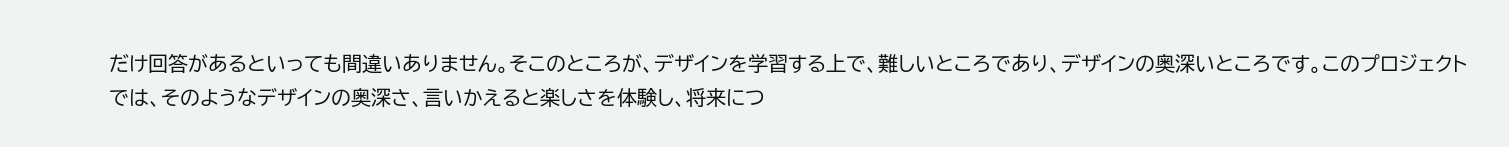だけ回答があるといっても間違いありません。そこのところが、デザインを学習する上で、難しいところであり、デザインの奥深いところです。このプロジェクトでは、そのようなデザインの奥深さ、言いかえると楽しさを体験し、将来につ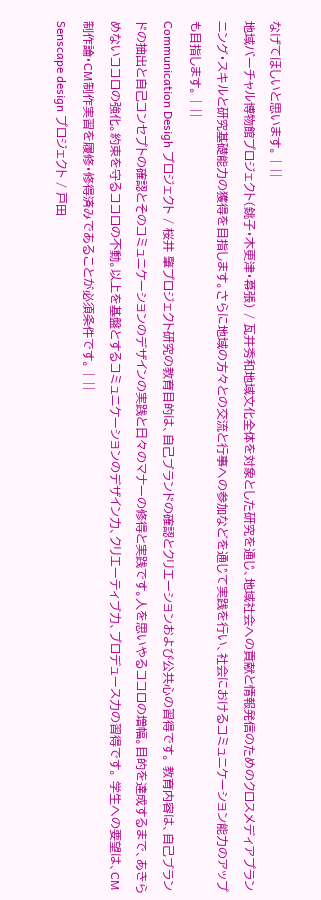なげてほしいと思います。 | ||
地域バーチャル博物館プロジェクト(銚子・木更津・幕張) / 瓦井秀和地域文化全体を対象とした研究を通じ、地域社会への貢献と情報発信のためのクロスメディアプランニング・スキルと研究基礎能力の獲得を目指します。さらに地域の方々との交流と行事への参加などを通じて実践を行い、社会におけるコミュニケーション能力のアップも目指します。 | ||
Communication Desigh プロジェクト / 桜井 肇プロジェクト研究の教育目的は、自己ブランドの確認とクリエーションおよび公共心の習得です。 教育内容は、自己ブランドの抽出と自己コンセプトの確認とそのコミュニケーションのデザインの実践と日々のマナーの修得と実践です。人を思いやるココロの増幅。目的を達成するまで、あきらめないココロの強化。約束を守るココロの不動。以上を基盤とするコミュニケーションのデザイン力、クリエーティブ力、プロデュース力の習得です。 学生への要望は、CM制作論・CM制作実習を履修・修得済みであることが必須条件です。 | ||
Senscape design プロジェクト / 戸田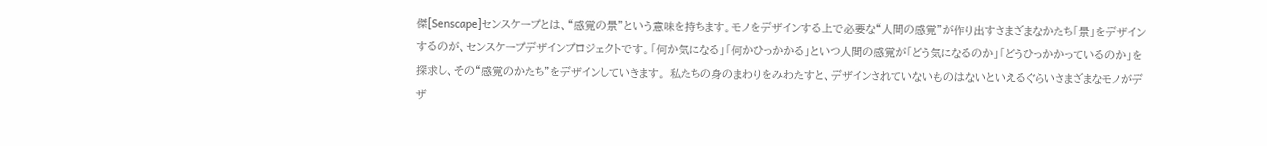傑[Senscape]センスケープとは、“感覚の景”という意味を持ちます。モノをデザインする上で必要な“人間の感覚”が作り出すさまざまなかたち「景」をデザインするのが、センスケープデザインプロジェクトです。「何か気になる」「何かひっかかる」といつ人間の感覚が「どう気になるのか」「どうひっかかっているのか」を探求し、その“感覚のかたち”をデザインしていきます。 私たちの身のまわりをみわたすと、デザインされていないものはないといえるぐらいさまざまなモノがデザ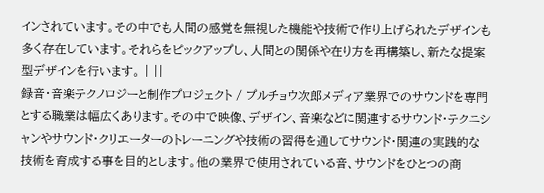インされています。その中でも人間の感覚を無視した機能や技術で作り上げられたデザインも多く存在しています。それらをピックアップし、人間との関係や在り方を再構築し、新たな提案型デザインを行います。 | ||
録音・音楽テクノロジーと制作プロジェクト / プルチョウ次郎メディア業界でのサウンドを専門とする職業は幅広くあります。その中で映像、デザイン、音楽などに関連するサウンド・テクニシャンやサウンド・クリエーターのトレーニングや技術の習得を通してサウンド・関連の実践的な技術を育成する事を目的とします。他の業界で使用されている音、サウンドをひとつの商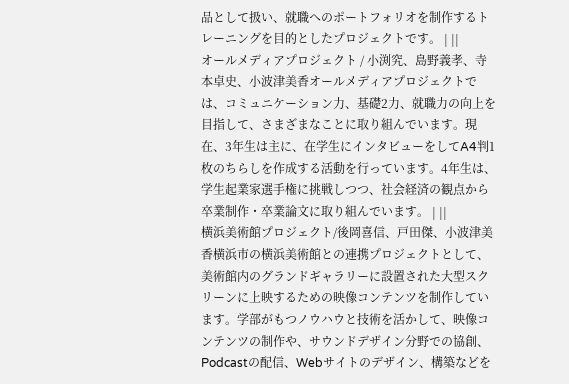品として扱い、就職へのポートフォリオを制作するトレーニングを目的としたプロジェクトです。 | ||
オールメディアプロジェクト / 小渕究、島野義孝、寺本卓史、小波津美香オールメディアプロジェクトでは、コミュニケーション力、基礎2力、就職力の向上を目指して、さまざまなことに取り組んでいます。現在、3年生は主に、在学生にインタビューをしてA4判1枚のちらしを作成する活動を行っています。4年生は、学生起業家選手権に挑戦しつつ、社会経済の観点から卒業制作・卒業論文に取り組んでいます。 | ||
横浜美術館プロジェクト/後岡喜信、戸田傑、小波津美香横浜市の横浜美術館との連携プロジェクトとして、美術館内のグランドギャラリーに設置された大型スクリーンに上映するための映像コンテンツを制作しています。学部がもつノウハウと技術を活かして、映像コンテンツの制作や、サウンドデザイン分野での協創、Podcastの配信、Webサイトのデザイン、構築などを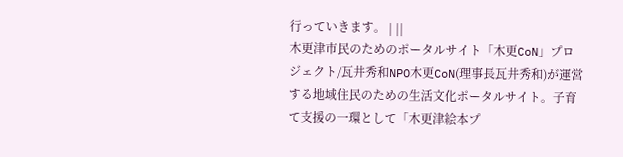行っていきます。 | ||
木更津市民のためのポータルサイト「木更CoN」プロジェクト/瓦井秀和NPO木更CoN(理事長瓦井秀和)が運営する地域住民のための生活文化ポータルサイト。子育て支援の一環として「木更津絵本プ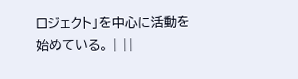ロジェクト」を中心に活動を始めている。 | ||